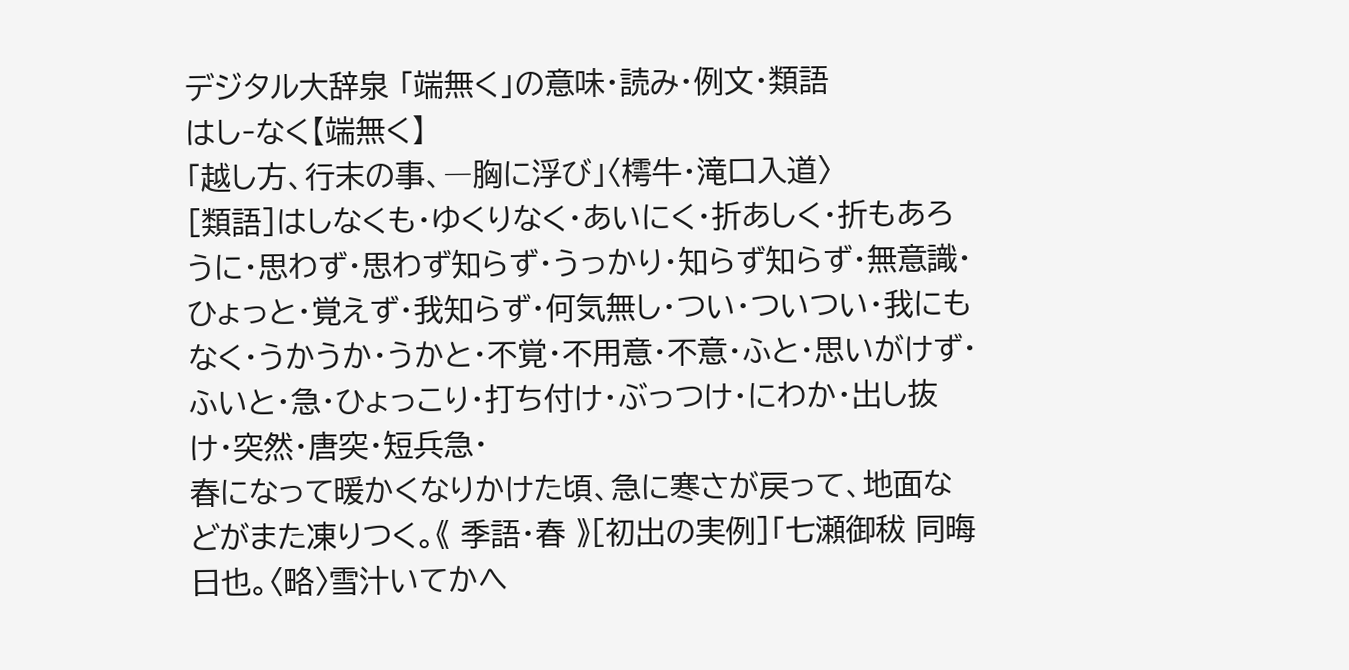デジタル大辞泉 「端無く」の意味・読み・例文・類語
はし‐なく【端無く】
「越し方、行末の事、―胸に浮び」〈樗牛・滝口入道〉
[類語]はしなくも・ゆくりなく・あいにく・折あしく・折もあろうに・思わず・思わず知らず・うっかり・知らず知らず・無意識・ひょっと・覚えず・我知らず・何気無し・つい・ついつい・我にもなく・うかうか・うかと・不覚・不用意・不意・ふと・思いがけず・ふいと・急・ひょっこり・打ち付け・ぶっつけ・にわか・出し抜け・突然・唐突・短兵急・
春になって暖かくなりかけた頃、急に寒さが戻って、地面などがまた凍りつく。《 季語・春 》[初出の実例]「七瀬御秡 同晦日也。〈略〉雪汁いてかへ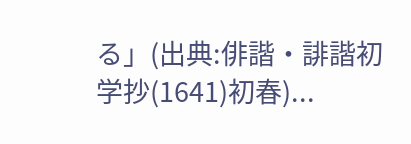る」(出典:俳諧・誹諧初学抄(1641)初春)...